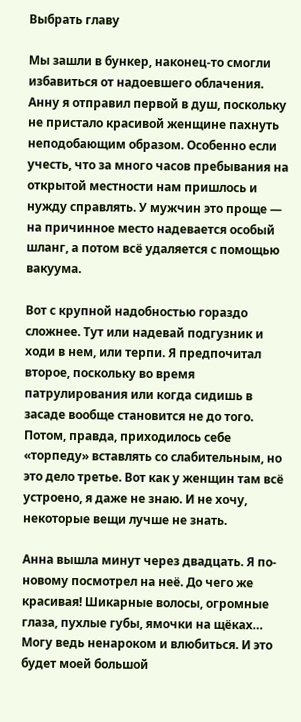Выбрать главу

Мы зашли в бункер, наконец-то смогли избавиться от надоевшего облачения. Анну я отправил первой в душ, поскольку не пристало красивой женщине пахнуть неподобающим образом. Особенно если учесть, что за много часов пребывания на открытой местности нам пришлось и нужду справлять. У мужчин это проще — на причинное место надевается особый шланг, а потом всё удаляется с помощью вакуума.

Вот с крупной надобностью гораздо сложнее. Тут или надевай подгузник и ходи в нем, или терпи. Я предпочитал второе, поскольку во время патрулирования или когда сидишь в засаде вообще становится не до того. Потом, правда, приходилось себе «торпеду» вставлять со слабительным, но это дело третье. Вот как у женщин там всё устроено, я даже не знаю. И не хочу, некоторые вещи лучше не знать.

Анна вышла минут через двадцать. Я по-новому посмотрел на неё. До чего же красивая! Шикарные волосы, огромные глаза, пухлые губы, ямочки на щёках… Могу ведь ненароком и влюбиться. И это будет моей большой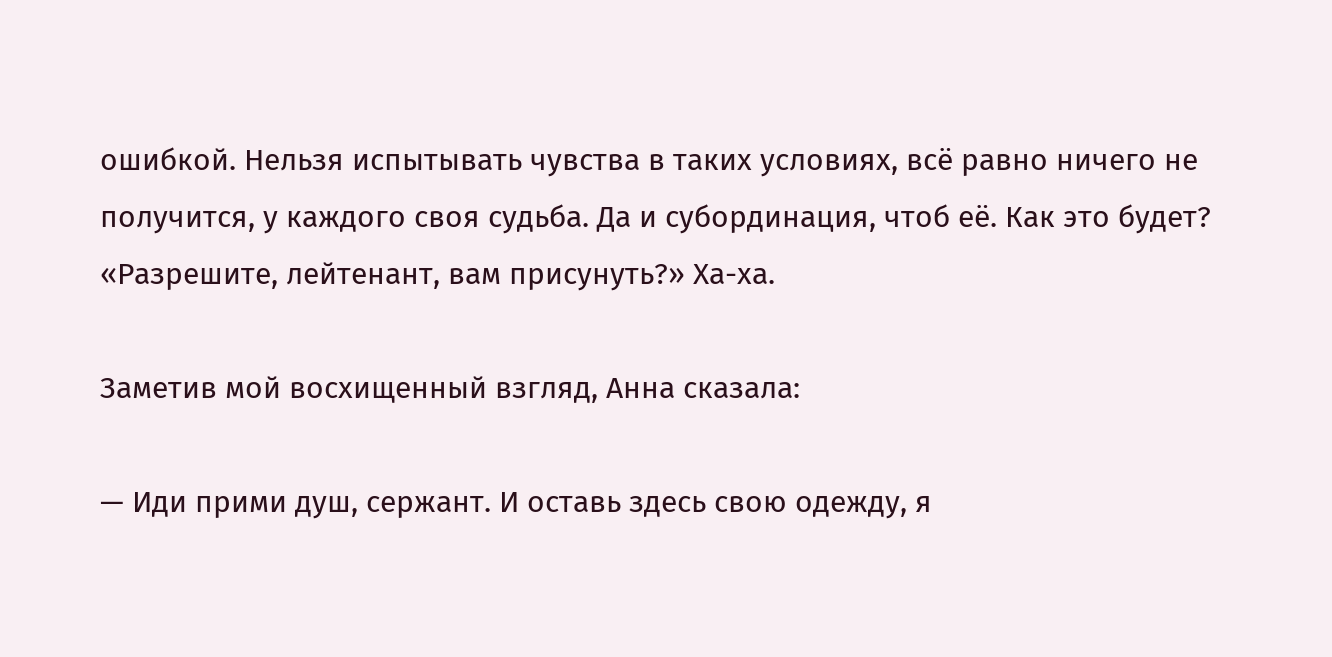ошибкой. Нельзя испытывать чувства в таких условиях, всё равно ничего не получится, у каждого своя судьба. Да и субординация, чтоб её. Как это будет? «Разрешите, лейтенант, вам присунуть?» Ха-ха.

Заметив мой восхищенный взгляд, Анна сказала:

— Иди прими душ, сержант. И оставь здесь свою одежду, я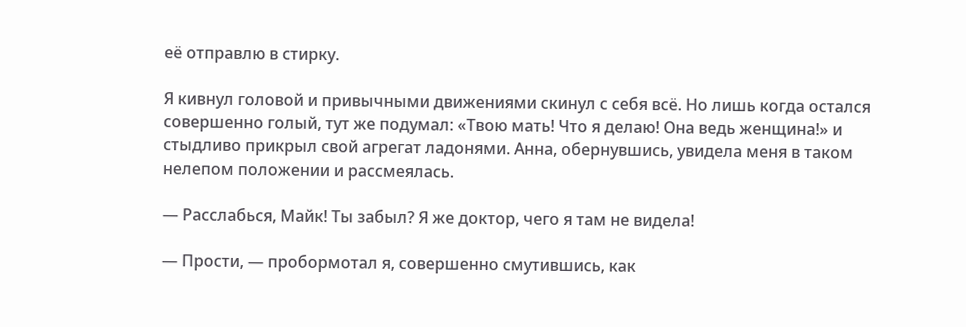её отправлю в стирку.

Я кивнул головой и привычными движениями скинул с себя всё. Но лишь когда остался совершенно голый, тут же подумал: «Твою мать! Что я делаю! Она ведь женщина!» и стыдливо прикрыл свой агрегат ладонями. Анна, обернувшись, увидела меня в таком нелепом положении и рассмеялась.

— Расслабься, Майк! Ты забыл? Я же доктор, чего я там не видела!

— Прости, — пробормотал я, совершенно смутившись, как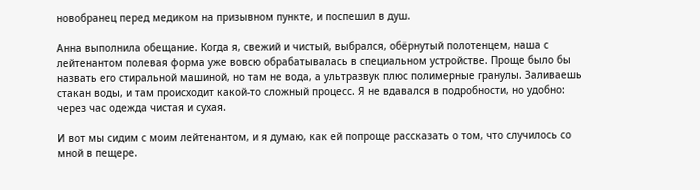новобранец перед медиком на призывном пункте, и поспешил в душ.

Анна выполнила обещание. Когда я, свежий и чистый, выбрался, обёрнутый полотенцем, наша с лейтенантом полевая форма уже вовсю обрабатывалась в специальном устройстве. Проще было бы назвать его стиральной машиной, но там не вода, а ультразвук плюс полимерные гранулы. Заливаешь стакан воды, и там происходит какой-то сложный процесс. Я не вдавался в подробности, но удобно: через час одежда чистая и сухая.

И вот мы сидим с моим лейтенантом, и я думаю, как ей попроще рассказать о том, что случилось со мной в пещере.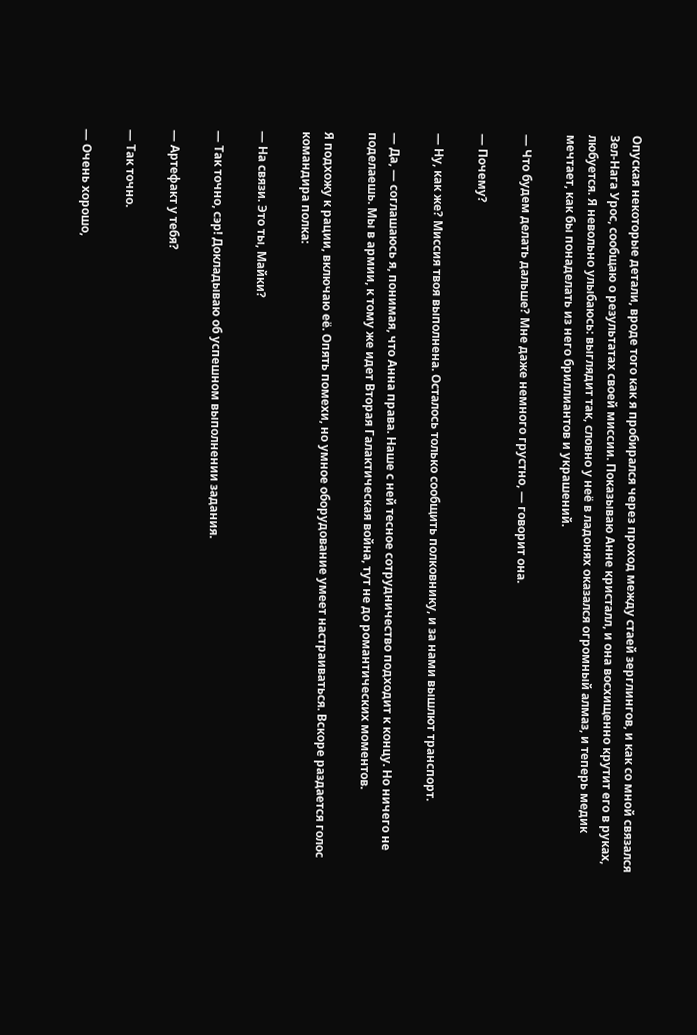Опуская некоторые детали, вроде того как я пробирался через проход между стаей зерглингов, и как со мной связался Зел-Нага Урос, сообщаю о результатах своей миссии. Показываю Анне кристалл, и она восхищенно крутит его в руках, любуется. Я невольно улыбаюсь: выглядит так, словно у неё в ладонях оказался огромный алмаз, и теперь медик мечтает, как бы понаделать из него бриллиантов и украшений.

— Что будем делать дальше? Мне даже немного грустно, — говорит она.

— Почему?

— Ну, как же? Миссия твоя выполнена. Осталось только сообщить полковнику, и за нами вышлют транспорт.

— Да, — соглашаюсь я, понимая, что Анна права. Наше с ней тесное сотрудничество подходит к концу. Но ничего не поделаешь. Мы в армии, к тому же идет Вторая Галактическая война, тут не до романтических моментов.

Я подхожу к рации, включаю её. Опять помехи, но умное оборудование умеет настраиваться. Вскоре раздается голос командира полка:

— На связи. Это ты, Майки?

— Так точно, сэр! Докладываю об успешном выполнении задания.

— Артефакт у тебя?

— Так точно.

— Очень хорошо,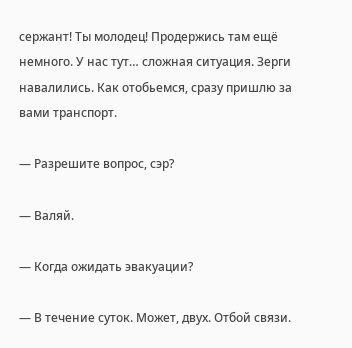сержант! Ты молодец! Продержись там ещё немного. У нас тут… сложная ситуация. Зерги навалились. Как отобьемся, сразу пришлю за вами транспорт.

— Разрешите вопрос, сэр?

— Валяй.

— Когда ожидать эвакуации?

— В течение суток. Может, двух. Отбой связи.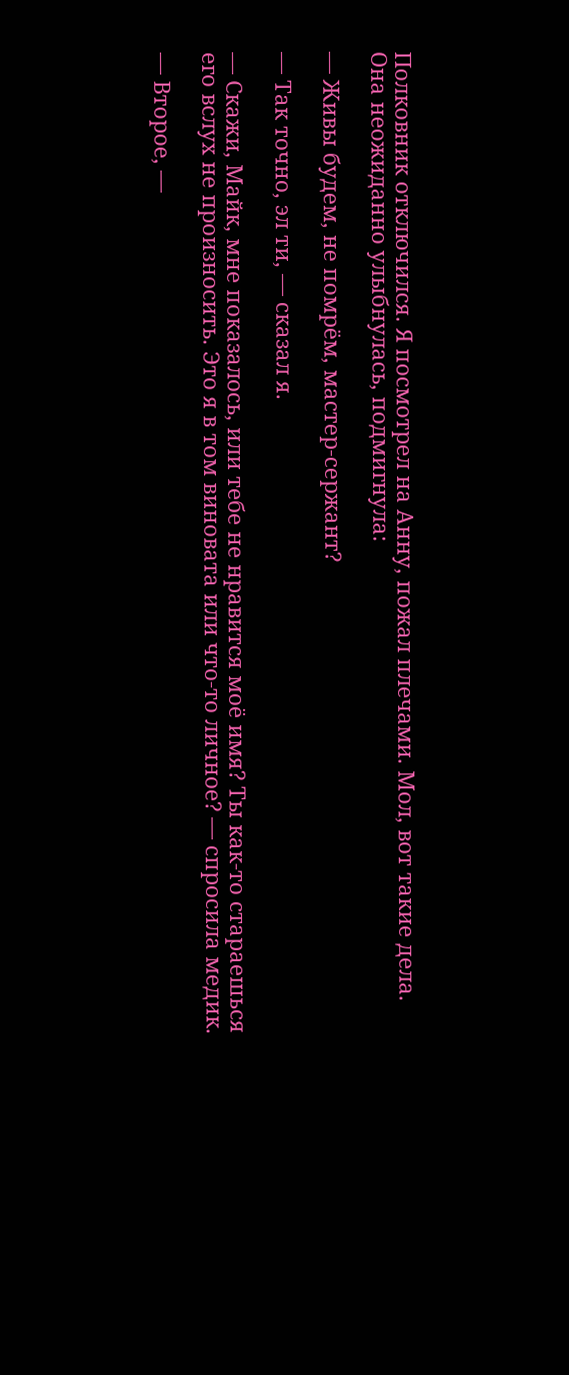Полковник отключился. Я посмотрел на Анну, пожал плечами. Мол, вот такие дела. Она неожиданно улыбнулась, подмигнула:

— Живы будем, не помрём, мастер-сержант?

— Так точно, эл ти, — сказал я.

— Скажи, Майк, мне показалось, или тебе не нравится моё имя? Ты как-то стараешься его вслух не произносить. Это я в том виновата или что-то личное? — спросила медик.

— Второе, —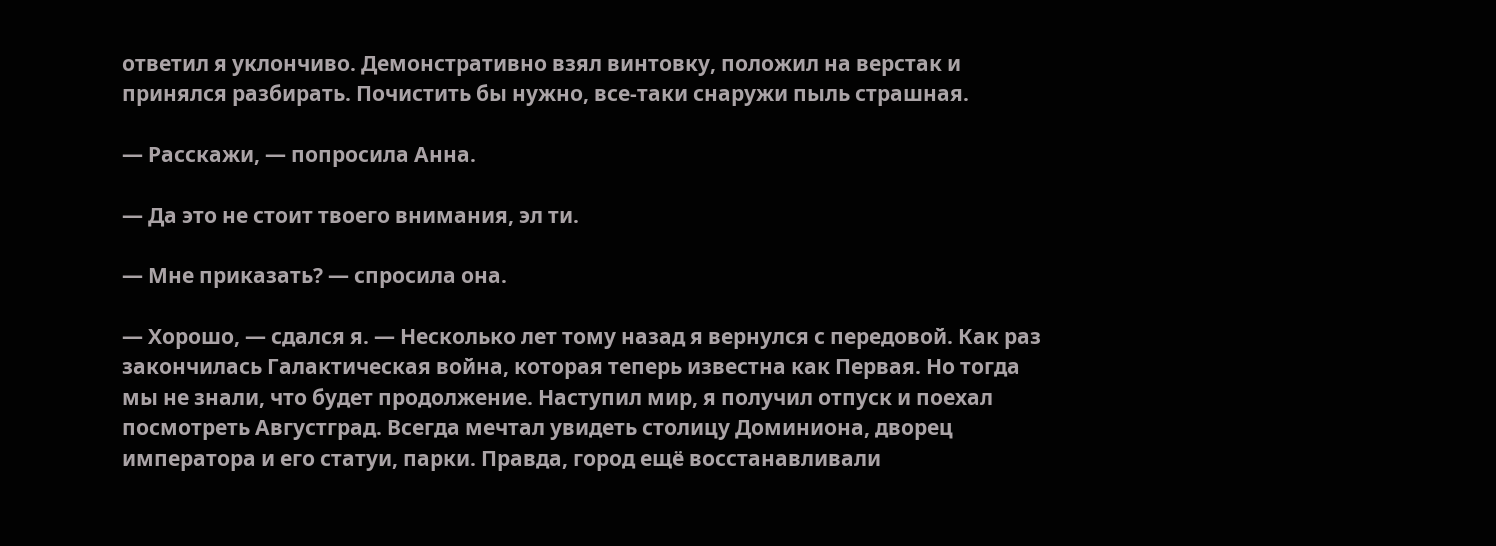ответил я уклончиво. Демонстративно взял винтовку, положил на верстак и принялся разбирать. Почистить бы нужно, все-таки снаружи пыль страшная.

— Расскажи, — попросила Анна.

— Да это не стоит твоего внимания, эл ти.

— Мне приказать? — спросила она.

— Хорошо, — сдался я. — Несколько лет тому назад я вернулся с передовой. Как раз закончилась Галактическая война, которая теперь известна как Первая. Но тогда мы не знали, что будет продолжение. Наступил мир, я получил отпуск и поехал посмотреть Августград. Всегда мечтал увидеть столицу Доминиона, дворец императора и его статуи, парки. Правда, город ещё восстанавливали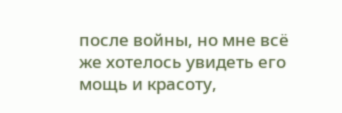после войны, но мне всё же хотелось увидеть его мощь и красоту,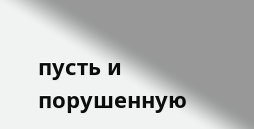пусть и порушенную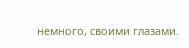немного, своими глазами.